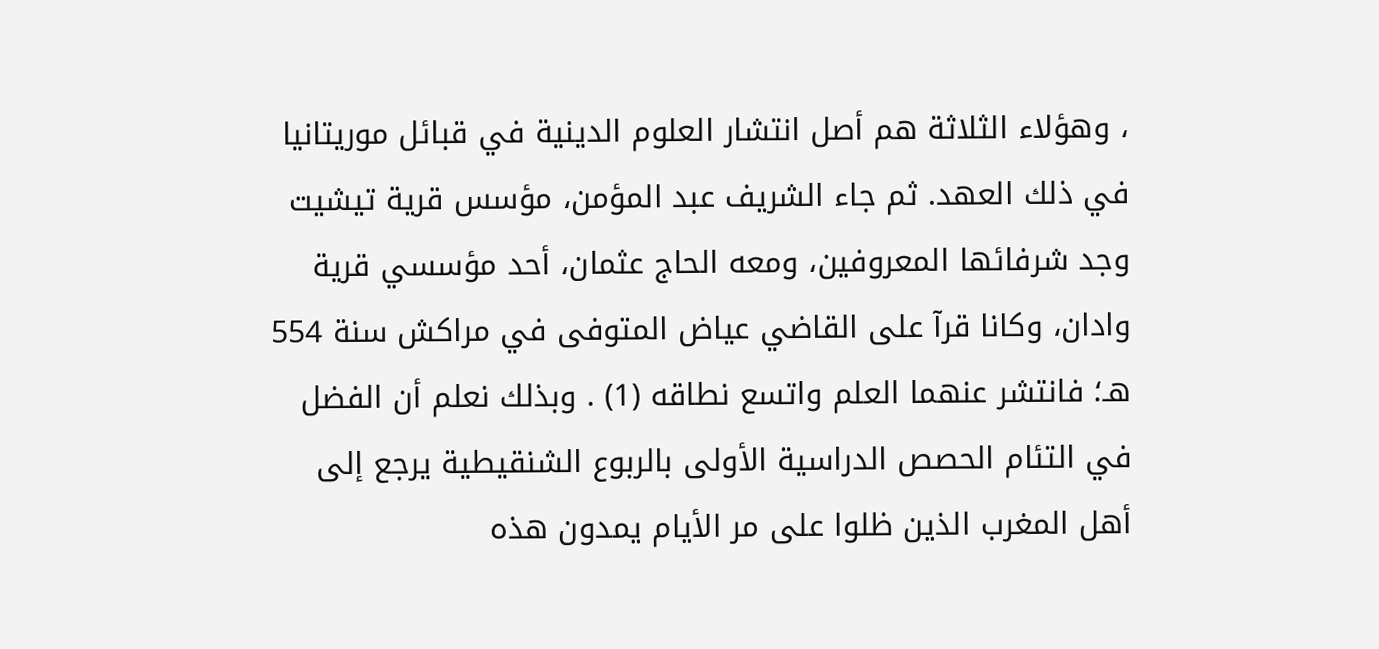، وهؤلاء الثلاثة هم أصل انتشار العلوم الدينية في قبائل موريتانيا في ذلك العهد. ثم جاء الشريف عبد المؤمن، مؤسس قرية تيشيت وجد شرفائها المعروفين، ومعه الحاج عثمان، أحد مؤسسي قرية وادان، وكانا قرآ على القاضي عياض المتوفى في مراكش سنة 554 هـ؛ فانتشر عنهما العلم واتسع نطاقه (1) . وبذلك نعلم أن الفضل في التئام الحصص الدراسية الأولى بالربوع الشنقيطية يرجع إلى أهل المغرب الذين ظلوا على مر الأيام يمدون هذه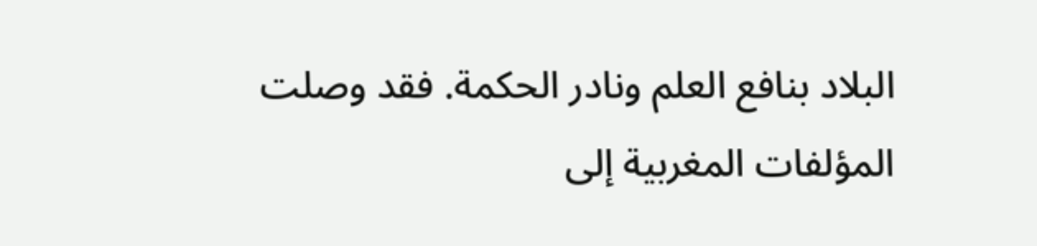البلاد بنافع العلم ونادر الحكمة. فقد وصلت المؤلفات المغربية إلى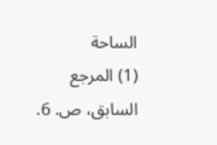الساحة
(1) المرجع السابق، ص. 6.